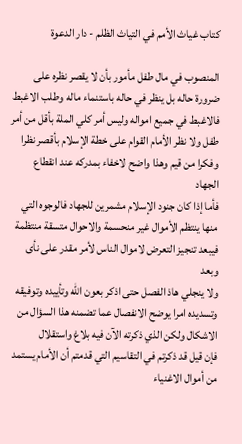كتاب غياث الأمم في التياث الظلم - دار الدعوة

المنصوب في مال طفل مأمور بأن لا يقصر نظره على ضرورة حاله بل ينظر في حاله باستنماء ماله وطلب الاغبط فالاغبط في جميع امواله وليس أمر كلي الملة بأقل من أمر طفل ولا نظر الأمام القوام على خطة الإسلام بأقصر نظرا وفكرا من قيم وهذا واضح لاخفاء بمدركه عند انقطاع الجهاد
فأما إذا كان جنود الإسلام مشمرين للجهاد فالوجوه التي منها ينتظم الأموال غير منحسمة والاحوال متسقة منتظمة فيبعد تنجيز التعرض لاموال الناس لأمر مقدر على نأى وبعد
ولا ينجلي هاذ الفصل حتى اذكر بعون الله وتأييده وتوفيقه وتسديده امرا يوضح الانفصال عما تضمنه هذا السؤال من الاشكال ولكن الذي ذكرته الآن فيه بلاغ واستقلال
فإن قيل قد ذكرتم في التقاسيم التي قدمتم أن الأمام يستمد من أموال الاغنياء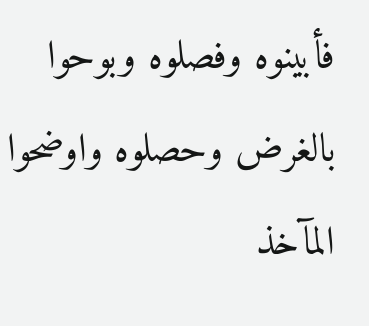فأبينوه وفصلوه وبوحوا بالغرض وحصلوه واوضحوا المآخذ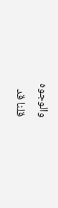والوجوه
قلنا قد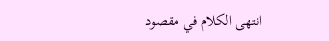انتهى الكلام في مقصود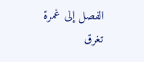الفصل إلى غمرة تغرق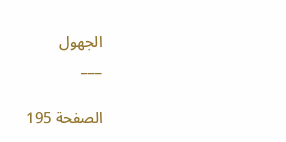الجهول
___

الصفحة 195